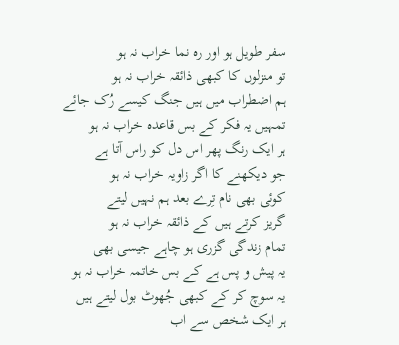سفر طویل ہو اور رہ نما خراب نہ ہو
تو منزلوں کا کبھی ذائقہ خراب نہ ہو
ہم اضطراب میں ہیں جنگ کیسے رُک جائے
تمہیں یہ فکر کے بس قاعدہ خراب نہ ہو
ہر ایک رنگ پھر اس دل کو راس آتا ہے
جو دیکھنے کا اگر زاویہ خراب نہ ہو
کوئی بھی نام تِرے بعد ہم نہیں لیتے
گریز کرتے ہیں کے ذائقہ خراب نہ ہو
تمام زندگی گزری ہو چاہے جیسی بھی
یہ پیش و پس ہے کے بس خاتمہ خراب نہ ہو
یہ سوچ کر کے کبھی جُھوٹ بول لیتے ہیں
ہر ایک شخص سے اب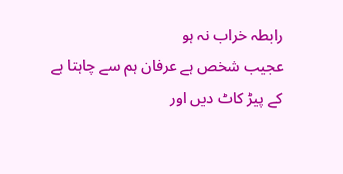رابطہ خراب نہ ہو
عجیب شخص ہے عرفان ہم سے چاہتا ہے
کے پیڑ کاٹ دیں اور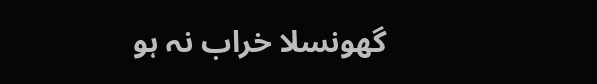گھونسلا خراب نہ ہو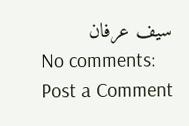سیف عرفان
No comments:
Post a Comment